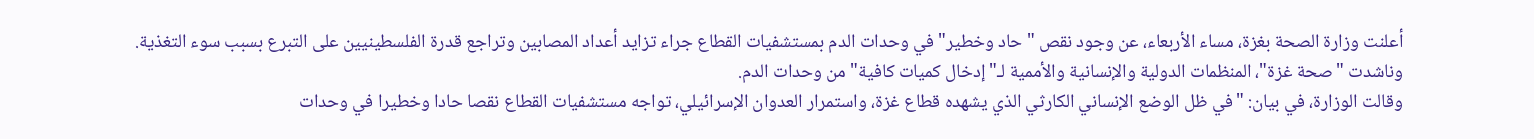أعلنت وزارة الصحة بغزة، مساء الأربعاء، عن وجود نقص "حاد وخطير" في وحدات الدم بمستشفيات القطاع جراء تزايد أعداد المصابين وتراجع قدرة الفلسطينيين على التبرع بسبب سوء التغذية.
وناشدت "صحة غزة"، المنظمات الدولية والإنسانية والأممية لـ"إدخال كميات كافية" من وحدات الدم.
وقالت الوزارة، في بيان: "في ظل الوضع الإنساني الكارثي الذي يشهده قطاع غزة، واستمرار العدوان الإسرائيلي، تواجه مستشفيات القطاع نقصا حادا وخطيرا في وحدات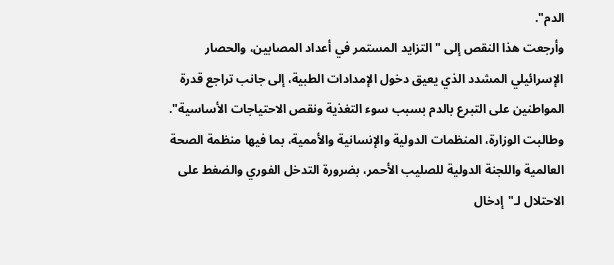الدم".
وأرجعت هذا النقص إلى "التزايد المستمر في أعداد المصابين، والحصار الإسرائيلي المشدد الذي يعيق دخول الإمدادات الطبية، إلى جانب تراجع قدرة المواطنين على التبرع بالدم بسبب سوء التغذية ونقص الاحتياجات الأساسية".
وطالبت الوزارة، المنظمات الدولية والإنسانية والأممية، بما فيها منظمة الصحة العالمية واللجنة الدولية للصليب الأحمر، بضرورة التدخل الفوري والضغط على الاحتلال لـ"إدخال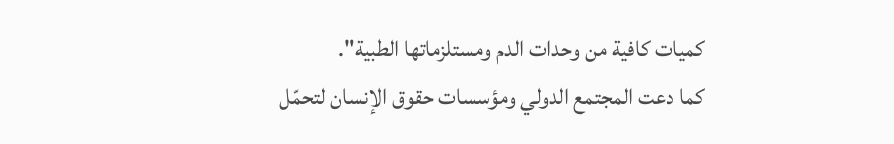كميات كافية من وحدات الدم ومستلزماتها الطبية".
كما دعت المجتمع الدولي ومؤسسات حقوق الإنسان لتحمّل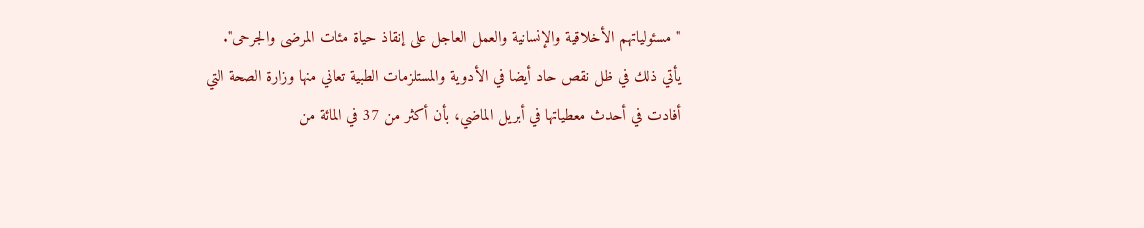"مسئولياتهم الأخلاقية والإنسانية والعمل العاجل على إنقاذ حياة مئات المرضى والجرحى".
يأتي ذلك في ظل نقص حاد أيضا في الأدوية والمستلزمات الطبية تعاني منها وزارة الصحة التي أفادت في أحدث معطياتها في أبريل الماضي، بأن أكثر من 37 في المائة من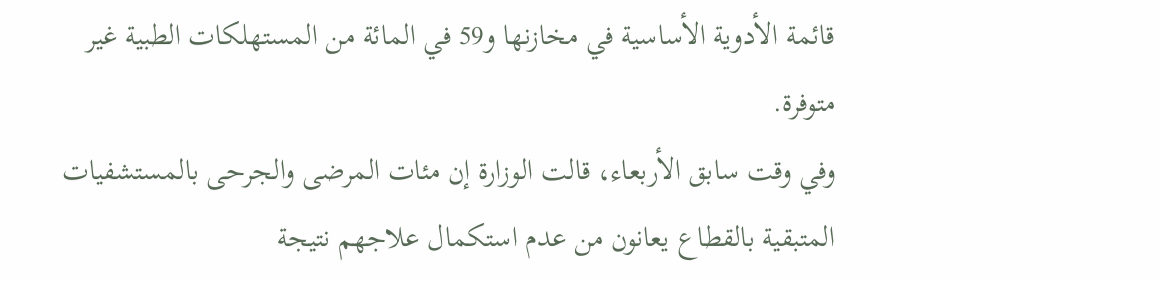قائمة الأدوية الأساسية في مخازنها و59 في المائة من المستهلكات الطبية غير متوفرة.
وفي وقت سابق الأربعاء، قالت الوزارة إن مئات المرضى والجرحى بالمستشفيات المتبقية بالقطاع يعانون من عدم استكمال علاجهم نتيجة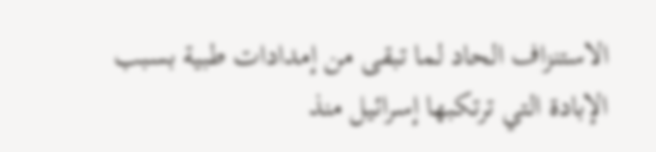الاستنزاف الحاد لما تبقى من إمدادات طبية بسبب الإبادة التي ترتكبها إسرائيل منذ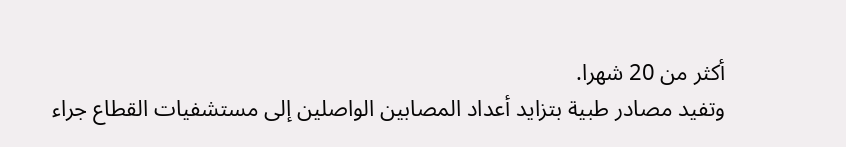أكثر من 20 شهرا.
وتفيد مصادر طبية بتزايد أعداد المصابين الواصلين إلى مستشفيات القطاع جراء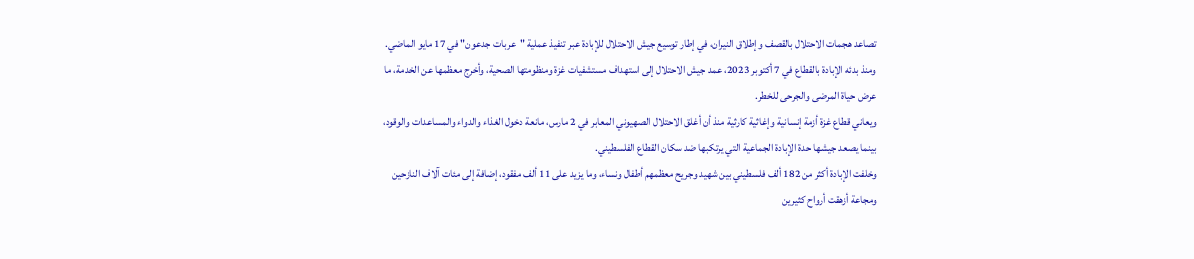تصاعد هجمات الاحتلال بالقصف وإطلاق النيران، في إطار توسيع جيش الاحتلال للإبادة عبر تنفيذ عملية "عربات جدعون" في 17 مايو الماضي.
ومنذ بدئه الإبادة بالقطاع في 7 أكتوبر 2023، عمد جيش الاحتلال إلى استهداف مستشفيات غزة ومنظومتها الصحية، وأخرج معظمها عن الخدمة، ما عرض حياة المرضى والجرحى للخطر.
ويعاني قطاع غزة أزمة إنسانية وإغاثية كارثية منذ أن أغلق الاحتلال الصهيوني المعابر في 2 مارس، مانعة دخول الغذاء والدواء والمساعدات والوقود، بينما يصعد جيشها حدة الإبادة الجماعية التي يرتكبها ضد سكان القطاع الفلسطيني.
وخلفت الإبادة أكثر من 182 ألف فلسطيني بين شهيد وجريح معظمهم أطفال ونساء، وما يزيد على 11 ألف مفقود، إضافة إلى مئات آلاف النازحين ومجاعة أزهقت أرواح كثيرين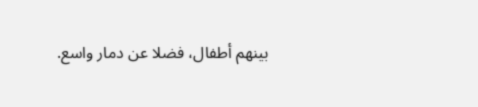بينهم أطفال، فضلا عن دمار واسع.